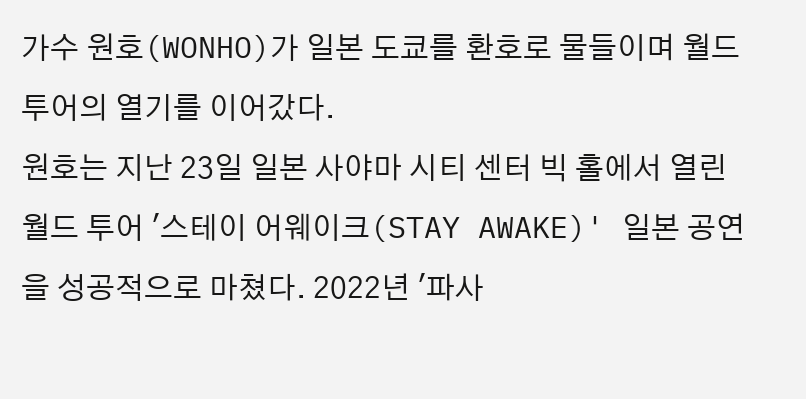가수 원호(WONHO)가 일본 도쿄를 환호로 물들이며 월드 투어의 열기를 이어갔다.
원호는 지난 23일 일본 사야마 시티 센터 빅 홀에서 열린 월드 투어 '스테이 어웨이크(STAY AWAKE)' 일본 공연을 성공적으로 마쳤다. 2022년 '파사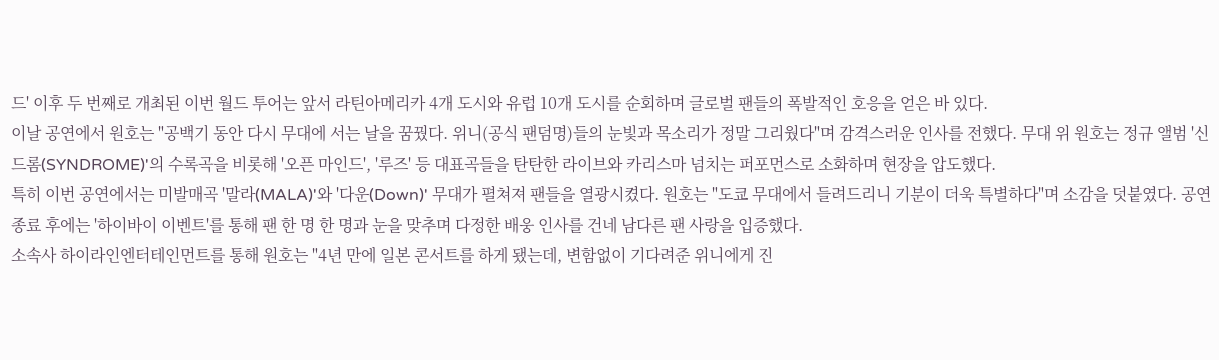드' 이후 두 번째로 개최된 이번 월드 투어는 앞서 라틴아메리카 4개 도시와 유럽 10개 도시를 순회하며 글로벌 팬들의 폭발적인 호응을 얻은 바 있다.
이날 공연에서 원호는 "공백기 동안 다시 무대에 서는 날을 꿈꿨다. 위니(공식 팬덤명)들의 눈빛과 목소리가 정말 그리웠다"며 감격스러운 인사를 전했다. 무대 위 원호는 정규 앨범 '신드롬(SYNDROME)'의 수록곡을 비롯해 '오픈 마인드', '루즈' 등 대표곡들을 탄탄한 라이브와 카리스마 넘치는 퍼포먼스로 소화하며 현장을 압도했다.
특히 이번 공연에서는 미발매곡 '말라(MALA)'와 '다운(Down)' 무대가 펼쳐져 팬들을 열광시켰다. 원호는 "도쿄 무대에서 들려드리니 기분이 더욱 특별하다"며 소감을 덧붙였다. 공연 종료 후에는 '하이바이 이벤트'를 통해 팬 한 명 한 명과 눈을 맞추며 다정한 배웅 인사를 건네 남다른 팬 사랑을 입증했다.
소속사 하이라인엔터테인먼트를 통해 원호는 "4년 만에 일본 콘서트를 하게 됐는데, 변함없이 기다려준 위니에게 진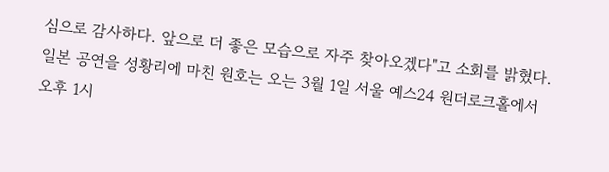심으로 감사하다. 앞으로 더 좋은 모습으로 자주 찾아오겠다"고 소회를 밝혔다.
일본 공연을 성황리에 마친 원호는 오는 3월 1일 서울 예스24 원더로크홀에서 오후 1시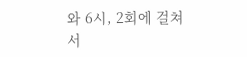와 6시, 2회에 걸쳐 서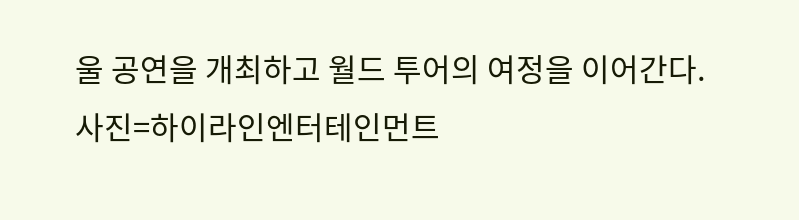울 공연을 개최하고 월드 투어의 여정을 이어간다.
사진=하이라인엔터테인먼트